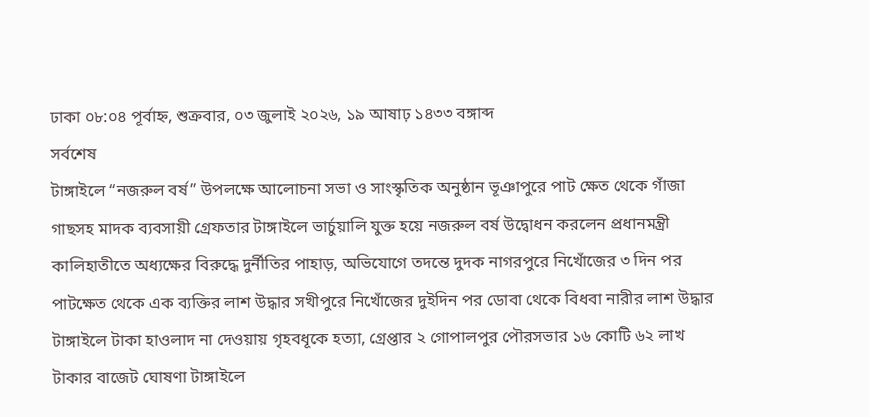ঢাকা ০৮:০৪ পূর্বাহ্ন, শুক্রবার, ০৩ জুলাই ২০২৬, ১৯ আষাঢ় ১৪৩৩ বঙ্গাব্দ
সর্বশেষ
টাঙ্গাইলে “নজরুল বর্ষ” উপলক্ষে আলোচনা সভা ও সাংস্কৃতিক অনুষ্ঠান ভূঞাপুরে পাট ক্ষেত থেকে গাঁজা গাছসহ মাদক ব্যবসায়ী গ্রেফতার টাঙ্গাইলে ভার্চুয়ালি যুক্ত হয়ে নজরুল বর্ষ উদ্বোধন করলেন প্রধানমন্ত্রী কালিহাতীতে অধ্যক্ষের বিরুদ্ধে দুর্নীতির পাহাড়, অভিযোগে তদন্তে দুদক নাগরপুরে নিখোঁজের ৩ দিন পর পাটক্ষেত থেকে এক ব্যক্তির লাশ উদ্ধার সখীপুরে নিখোঁজের দুইদিন পর ডোবা থেকে বিধবা নারীর লাশ উদ্ধার টাঙ্গাইলে টাকা হাওলাদ না দেওয়ায় গৃহবধূকে হত্যা, গ্রেপ্তার ২ গোপালপুর পৌরসভার ১৬ কোটি ৬২ লাখ টাকার বাজেট ঘোষণা টাঙ্গাইলে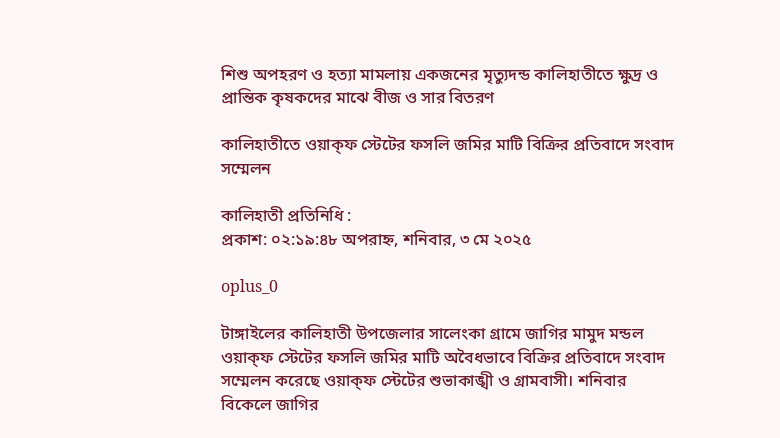শিশু অপহরণ ও হত্যা মামলায় একজনের মৃত্যুদন্ড কালিহাতীতে ক্ষুদ্র ও প্রান্তিক কৃষকদের মাঝে বীজ ও সার বিতরণ

কালিহাতীতে ওয়াক্‌ফ স্টেটের ফসলি জমির মাটি বিক্রির প্রতিবাদে সংবাদ সম্মেলন

কালিহাতী প্রতিনিধি :
প্রকাশ: ০২:১৯:৪৮ অপরাহ্ন, শনিবার, ৩ মে ২০২৫

oplus_0

টাঙ্গাইলের কালিহাতী উপজেলার সালেংকা গ্রামে জাগির মামুদ মন্ডল ওয়াক্‌ফ স্টেটের ফসলি জমির মাটি অবৈধভাবে বিক্রির প্রতিবাদে সংবাদ সম্মেলন করেছে ওয়াক্ফ স্টেটের শুভাকাঙ্খী ও গ্রামবাসী। শনিবার বিকেলে জাগির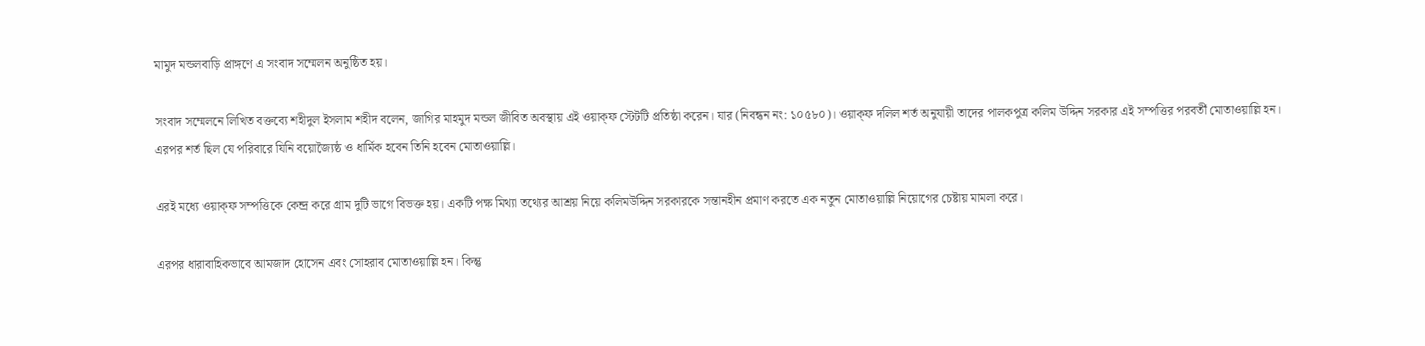মামুদ মন্ডলবাড়ি প্রাঙ্গণে এ সংবাদ সম্মেলন অনুষ্ঠিত হয়।

সংবাদ সম্মেলনে লিখিত বক্তব্যে শহীদুল ইসলাম শহীদ বলেন, জাগির মাহমুদ মন্ডল জীবিত অবস্থায় এই ওয়াক্ফ স্টেটটি প্রতিষ্ঠা করেন। যার (নিবন্ধন নং: ১০৫৮০)। ওয়াক্ফ দলিল শর্ত অনুযায়ী তাদের পালকপুত্র কলিম উদ্দিন সরকার এই সম্পত্তির পরবর্তী মোতাওয়াল্লি হন। এরপর শর্ত ছিল যে পরিবারে যিনি বয়োজ্যৈষ্ঠ ও ধার্মিক হবেন তিনি হবেন মোতাওয়াল্লি।

এরই মধ্যে ওয়াক্ফ সম্পত্তিকে কেন্দ্র করে গ্রাম দুটি ভাগে বিভক্ত হয়। একটি পক্ষ মিথ্যা তথ্যের আশ্রয় নিয়ে কলিমউদ্দিন সরকারকে সন্তানহীন প্রমাণ করতে এক নতুন মোতাওয়াল্লি নিয়োগের চেষ্টায় মামলা করে।

এরপর ধারাবাহিকভাবে আমজাদ হোসেন এবং সোহরাব মোতাওয়াল্লি হন। কিন্তু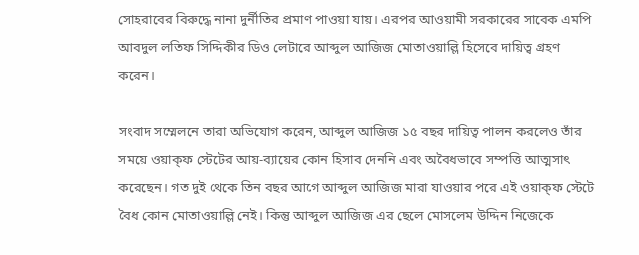সোহরাবের বিরুদ্ধে নানা দুর্নীতির প্রমাণ পাওয়া যায়। এরপর আওয়ামী সরকারের সাবেক এমপি আবদুল লতিফ সিদ্দিকীর ডিও লেটারে আব্দুল আজিজ মোতাওয়াল্লি হিসেবে দায়িত্ব গ্রহণ করেন।

সংবাদ সম্মেলনে তারা অভিযোগ করেন, আব্দুল আজিজ ১৫ বছর দায়িত্ব পালন করলেও তাঁর সময়ে ওয়াক্ফ স্টেটের আয়-ব্যায়ের কোন হিসাব দেননি এবং অবৈধভাবে সম্পত্তি আত্মসাৎ করেছেন। গত দুই থেকে তিন বছর আগে আব্দুল আজিজ মারা যাওয়ার পরে এই ওয়াক্ফ স্টেটে বৈধ কোন মোতাওয়াল্লি নেই। কিন্তু আব্দুল আজিজ এর ছেলে মোসলেম উদ্দিন নিজেকে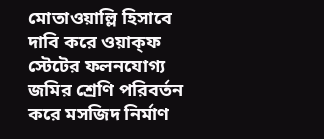মোতাওয়াল্লি হিসাবে দাবি করে ওয়াক্ফ স্টেটের ফলনযোগ্য জমির শ্রেণি পরিবর্তন করে মসজিদ নির্মাণ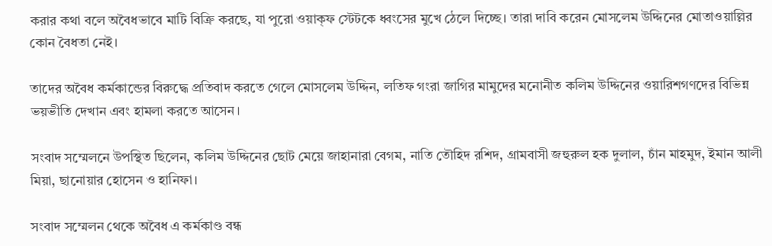করার কথা বলে অবৈধভাবে মাটি বিক্রি করছে, যা পুরো ওয়াক্ফ স্টেটকে ধ্বংসের মুখে ঠেলে দিচ্ছে। তারা দাবি করেন মোসলেম উদ্দিনের মোতাওয়াল্লির কোন বৈধতা নেই।

তাদের অবৈধ কর্মকান্ডের বিরুদ্ধে প্রতিবাদ করতে গেলে মোসলেম উদ্দিন, লতিফ গংরা জাগির মামুদের মনোনীত কলিম উদ্দিনের ওয়ারিশগণদের বিভিন্ন ভয়ভীতি দেখান এবং হামলা করতে আসেন।

সংবাদ সম্মেলনে উপস্থিত ছিলেন, কলিম উদ্দিনের ছোট মেয়ে জাহানারা বেগম, নাতি তৌহিদ রশিদ, গ্রামবাসী জহুরুল হক দুলাল, চাঁন মাহমুদ, ইমান আলী মিয়া, ছানোয়ার হোসেন ও হানিফা।

সংবাদ সম্মেলন থেকে অবৈধ এ কর্মকাণ্ড বন্ধ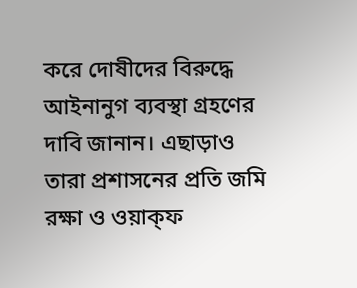করে দোষীদের বিরুদ্ধে আইনানুগ ব্যবস্থা গ্রহণের দাবি জানান। এছাড়াও তারা প্রশাসনের প্রতি জমি রক্ষা ও ওয়াক্ফ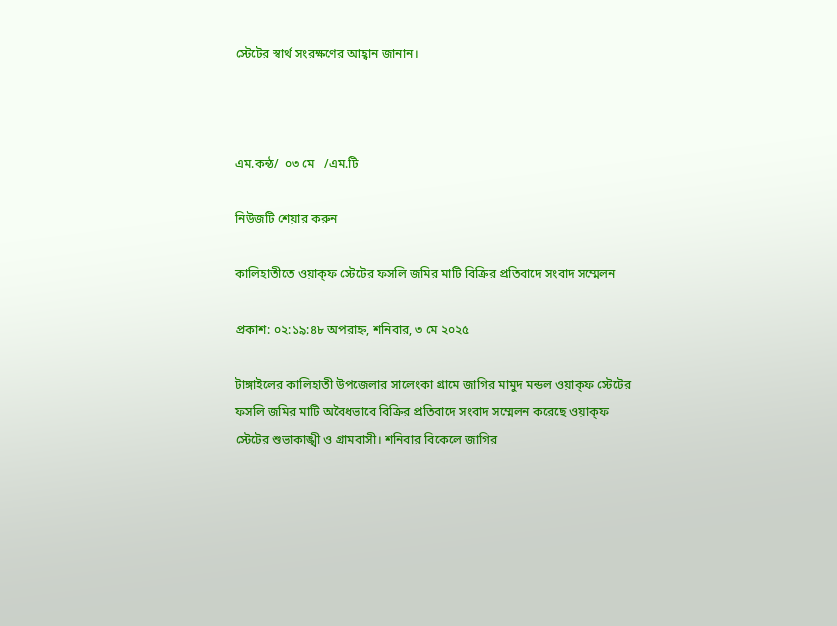স্টেটের স্বার্থ সংরক্ষণের আহ্বান জানান।



এম.কন্ঠ/  ০৩ মে   /এম.টি

নিউজটি শেয়ার করুন

কালিহাতীতে ওয়াক্‌ফ স্টেটের ফসলি জমির মাটি বিক্রির প্রতিবাদে সংবাদ সম্মেলন

প্রকাশ: ০২:১৯:৪৮ অপরাহ্ন, শনিবার, ৩ মে ২০২৫

টাঙ্গাইলের কালিহাতী উপজেলার সালেংকা গ্রামে জাগির মামুদ মন্ডল ওয়াক্‌ফ স্টেটের ফসলি জমির মাটি অবৈধভাবে বিক্রির প্রতিবাদে সংবাদ সম্মেলন করেছে ওয়াক্ফ স্টেটের শুভাকাঙ্খী ও গ্রামবাসী। শনিবার বিকেলে জাগির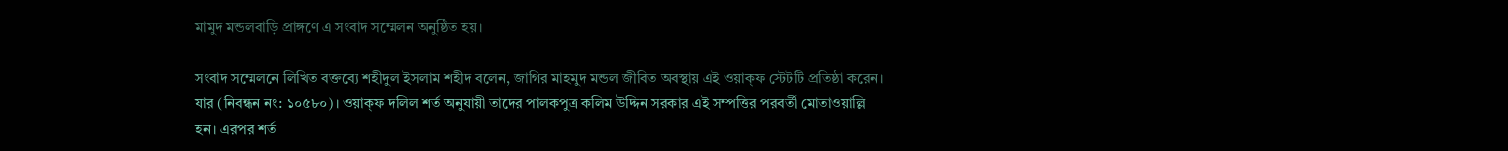মামুদ মন্ডলবাড়ি প্রাঙ্গণে এ সংবাদ সম্মেলন অনুষ্ঠিত হয়।

সংবাদ সম্মেলনে লিখিত বক্তব্যে শহীদুল ইসলাম শহীদ বলেন, জাগির মাহমুদ মন্ডল জীবিত অবস্থায় এই ওয়াক্ফ স্টেটটি প্রতিষ্ঠা করেন। যার (নিবন্ধন নং: ১০৫৮০)। ওয়াক্ফ দলিল শর্ত অনুযায়ী তাদের পালকপুত্র কলিম উদ্দিন সরকার এই সম্পত্তির পরবর্তী মোতাওয়াল্লি হন। এরপর শর্ত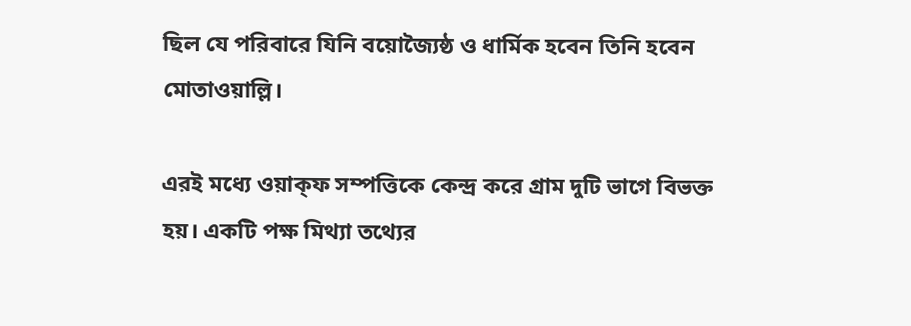ছিল যে পরিবারে যিনি বয়োজ্যৈষ্ঠ ও ধার্মিক হবেন তিনি হবেন মোতাওয়াল্লি।

এরই মধ্যে ওয়াক্ফ সম্পত্তিকে কেন্দ্র করে গ্রাম দুটি ভাগে বিভক্ত হয়। একটি পক্ষ মিথ্যা তথ্যের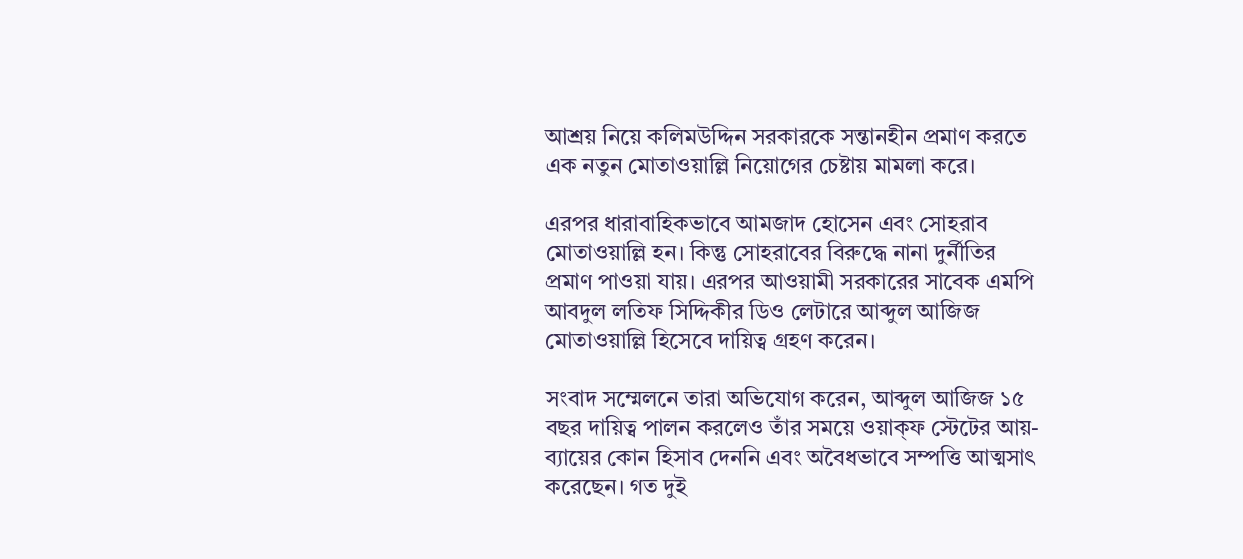আশ্রয় নিয়ে কলিমউদ্দিন সরকারকে সন্তানহীন প্রমাণ করতে এক নতুন মোতাওয়াল্লি নিয়োগের চেষ্টায় মামলা করে।

এরপর ধারাবাহিকভাবে আমজাদ হোসেন এবং সোহরাব মোতাওয়াল্লি হন। কিন্তু সোহরাবের বিরুদ্ধে নানা দুর্নীতির প্রমাণ পাওয়া যায়। এরপর আওয়ামী সরকারের সাবেক এমপি আবদুল লতিফ সিদ্দিকীর ডিও লেটারে আব্দুল আজিজ মোতাওয়াল্লি হিসেবে দায়িত্ব গ্রহণ করেন।

সংবাদ সম্মেলনে তারা অভিযোগ করেন, আব্দুল আজিজ ১৫ বছর দায়িত্ব পালন করলেও তাঁর সময়ে ওয়াক্ফ স্টেটের আয়-ব্যায়ের কোন হিসাব দেননি এবং অবৈধভাবে সম্পত্তি আত্মসাৎ করেছেন। গত দুই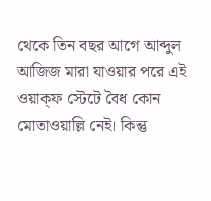থেকে তিন বছর আগে আব্দুল আজিজ মারা যাওয়ার পরে এই ওয়াক্ফ স্টেটে বৈধ কোন মোতাওয়াল্লি নেই। কিন্তু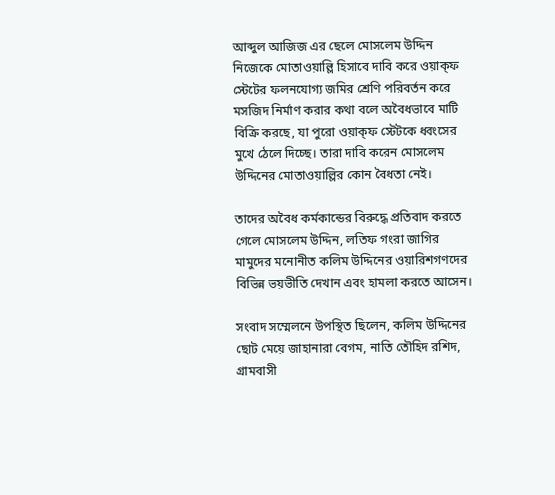আব্দুল আজিজ এর ছেলে মোসলেম উদ্দিন নিজেকে মোতাওয়াল্লি হিসাবে দাবি করে ওয়াক্ফ স্টেটের ফলনযোগ্য জমির শ্রেণি পরিবর্তন করে মসজিদ নির্মাণ করার কথা বলে অবৈধভাবে মাটি বিক্রি করছে, যা পুরো ওয়াক্ফ স্টেটকে ধ্বংসের মুখে ঠেলে দিচ্ছে। তারা দাবি করেন মোসলেম উদ্দিনের মোতাওয়াল্লির কোন বৈধতা নেই।

তাদের অবৈধ কর্মকান্ডের বিরুদ্ধে প্রতিবাদ করতে গেলে মোসলেম উদ্দিন, লতিফ গংরা জাগির মামুদের মনোনীত কলিম উদ্দিনের ওয়ারিশগণদের বিভিন্ন ভয়ভীতি দেখান এবং হামলা করতে আসেন।

সংবাদ সম্মেলনে উপস্থিত ছিলেন, কলিম উদ্দিনের ছোট মেয়ে জাহানারা বেগম, নাতি তৌহিদ রশিদ, গ্রামবাসী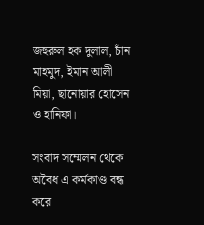জহুরুল হক দুলাল, চাঁন মাহমুদ, ইমান আলী মিয়া, ছানোয়ার হোসেন ও হানিফা।

সংবাদ সম্মেলন থেকে অবৈধ এ কর্মকাণ্ড বন্ধ করে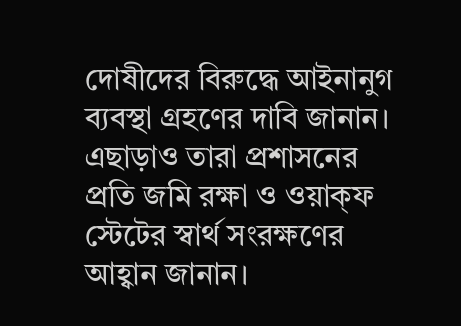দোষীদের বিরুদ্ধে আইনানুগ ব্যবস্থা গ্রহণের দাবি জানান। এছাড়াও তারা প্রশাসনের প্রতি জমি রক্ষা ও ওয়াক্ফ স্টেটের স্বার্থ সংরক্ষণের আহ্বান জানান।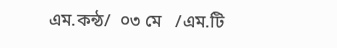এম.কন্ঠ/  ০৩ মে   /এম.টি